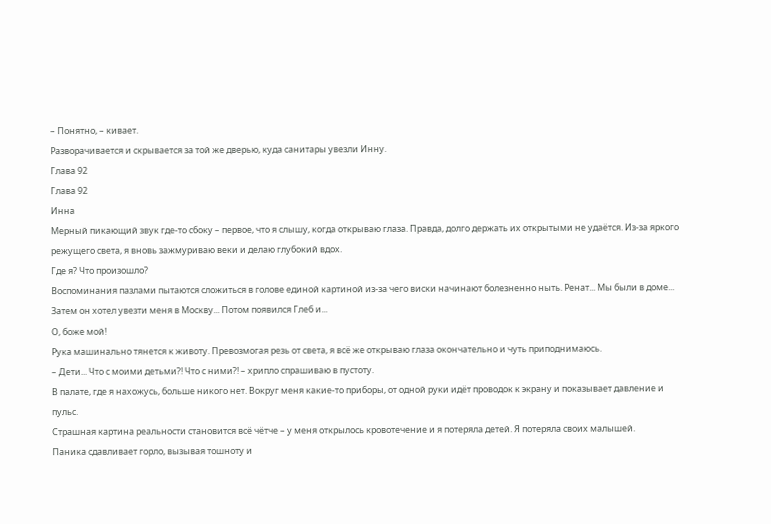– Понятно, – кивает.
Разворачивается и скрывается за той же дверью, куда санитары увезли Инну.
Глава 92
Глава 92
Инна
Мерный пикающий звук где-то сбоку – первое, что я слышу, когда открываю глаза. Правда, долго держать их открытыми не удаётся. Из-за яркого режущего света, я вновь зажмуриваю веки и делаю глубокий вдох.
Где я? Что произошло?
Воспоминания пазлами пытаются сложиться в голове единой картиной из-за чего виски начинают болезненно ныть. Ренат... Мы были в доме... Затем он хотел увезти меня в Москву... Потом появился Глеб и...
О, боже мой!
Рука машинально тянется к животу. Превозмогая резь от света, я всё же открываю глаза окончательно и чуть приподнимаюсь.
– Дети... Что с моими детьми?! Что с ними?! – хрипло спрашиваю в пустоту.
В палате, где я нахожусь, больше никого нет. Вокруг меня какие-то приборы, от одной руки идёт проводок к экрану и показывает давление и пульс.
Страшная картина реальности становится всё чётче – у меня открылось кровотечение и я потеряла детей. Я потеряла своих малышей.
Паника сдавливает горло, вызывая тошноту и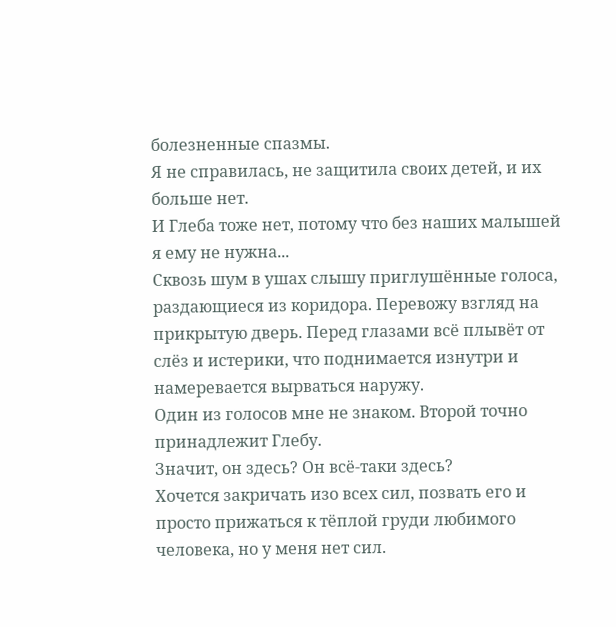болезненные спазмы.
Я не справилась, не защитила своих детей, и их больше нет.
И Глеба тоже нет, потому что без наших малышей я ему не нужна...
Сквозь шум в ушах слышу приглушённые голоса, раздающиеся из коридора. Перевожу взгляд на прикрытую дверь. Перед глазами всё плывёт от слёз и истерики, что поднимается изнутри и намеревается вырваться наружу.
Один из голосов мне не знаком. Второй точно принадлежит Глебу.
Значит, он здесь? Он всё-таки здесь?
Хочется закричать изо всех сил, позвать его и просто прижаться к тёплой груди любимого человека, но у меня нет сил.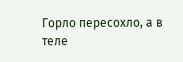Горло пересохло, а в теле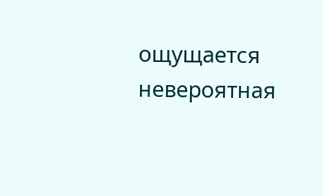ощущается невероятная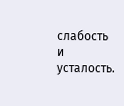слабость и усталость.